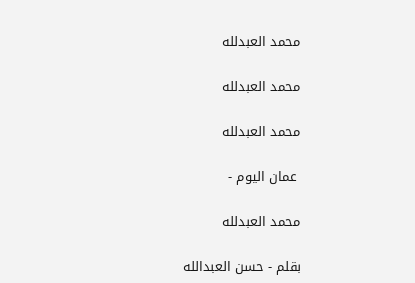محمد العبدلله

محمد العبدلله

محمد العبدلله

 عمان اليوم -

محمد العبدلله

بقلم - حسن العبدالله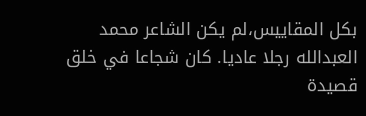بكل المقاييس،لم يكن الشاعر محمد العبدالله رجلا عاديا. كان شجاعا في خلق قصيدة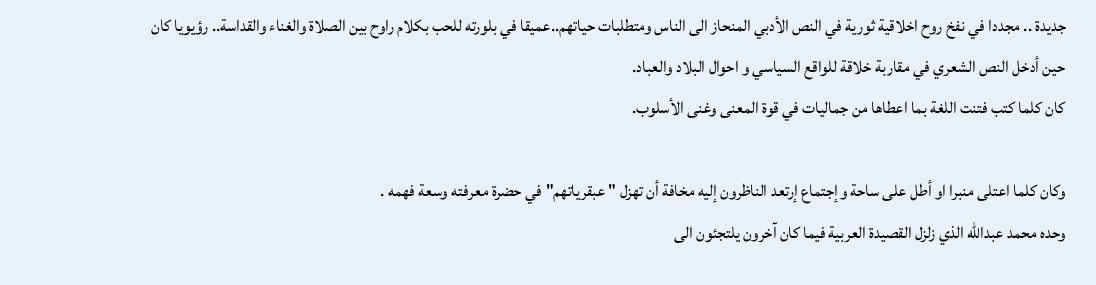جديدة .. مجددا في نفخ روح اخلاقية ثورية في النص الأدبي المنحاز الى الناس ومتطلبات حياتهم..عميقا في بلورته للحب بكلام راوح بين الصلاة والغناء والقداسة.. رؤيويا كان حين أدخل النص الشعري في مقاربة خلاقة للواقع السياسي و احوال البلاد والعباد.
كان كلما كتب فتنت اللغة بما اعطاها من جماليات في قوة المعنى وغنى الأسلوب.

وكان كلما اعتلى منبرا او أطل على ساحة وإجتماع إرتعد الناظرون إليه مخافة أن تهزل " عبقرياتهم"في حضرة معرفته وسعة فهمه .
وحده محمد عبدالله الذي زلزل القصيدة العربية فيما كان آخرون يلتجئون الى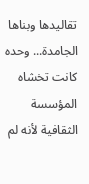تقاليدها وبناها الجامدة... وحده كانت تخشاه المؤسسة الثقافية لأنه لم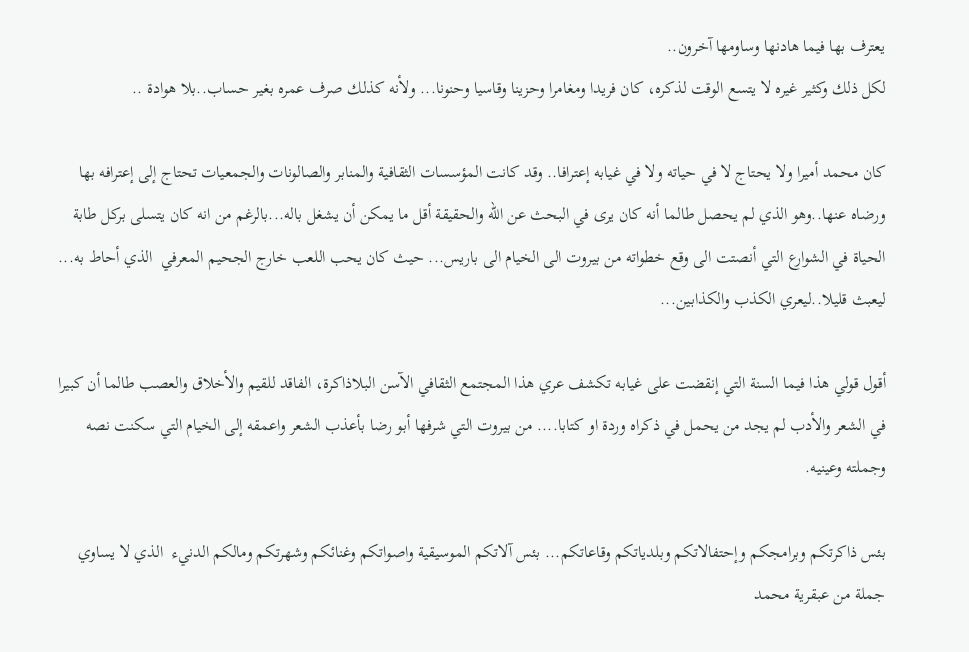يعترف بها فيما هادنها وساومها آخرون..
لكل ذلك وكثير غيره لا يتسع الوقت لذكره، كان فريدا ومغامرا وحزينا وقاسيا وحنونا... ولأنه كذلك صرف عمره بغير حساب..بلا هوادة ..

كان محمد أميرا ولا يحتاج لا في حياته ولا في غيابه إعترافا.. وقد كانت المؤسسات الثقافية والمنابر والصالونات والجمعيات تحتاج إلى إعترافه بها ورضاه عنها..وهو الذي لم يحصل طالما أنه كان يرى في البحث عن الله والحقيقة أقل ما يمكن أن يشغل باله...بالرغم من انه كان يتسلى بركل طابة الحياة في الشوارع التي أنصتت الى وقع خطواته من بيروت الى الخيام الى باريس... حيث كان يحب اللعب خارج الجحيم المعرفي  الذي أحاط به... ليعبث قليلا..ليعري الكذب والكذابين...

أقول قولي هذا فيما السنة التي إنقضت على غيابه تكشف عري هذا المجتمع الثقافي الآسن البلاذاكرة، الفاقد للقيم والأخلاق والعصب طالما أن كبيرا في الشعر والأدب لم يجد من يحمل في ذكراه وردة او كتابا.... من بيروت التي شرفها أبو رضا بأعذب الشعر واعمقه إلى الخيام التي سكنت نصه وجملته وعينيه.

بئس ذاكرتكم وبرامجكم وإحتفالاتكم وبلدياتكم وقاعاتكم... بئس آلاتكم الموسيقية واصواتكم وغنائكم وشهرتكم ومالكم الدنيء  الذي لا يساوي جملة من عبقرية محمد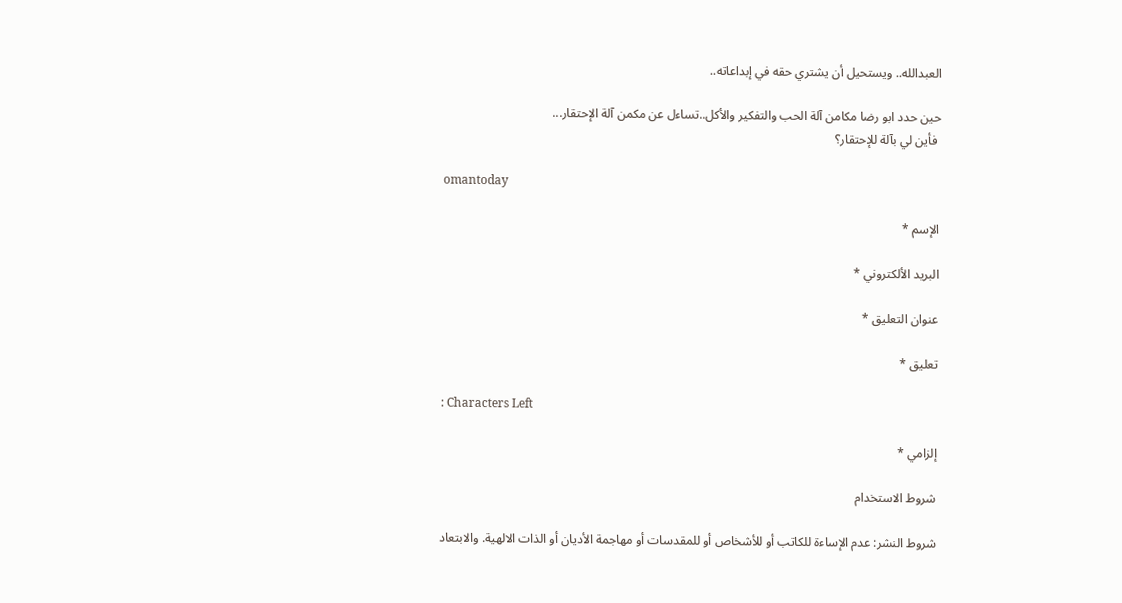العبدالله.. ويستحيل أن يشتري حقه في إبداعاته..

حين حدد ابو رضا مكامن آلة الحب والتفكير والأكل..تساءل عن مكمن آلة الإحتقار...
 فأين لي بآلة للإحتقار؟

omantoday

الإسم *

البريد الألكتروني *

عنوان التعليق *

تعليق *

: Characters Left

إلزامي *

شروط الاستخدام

شروط النشر: عدم الإساءة للكاتب أو للأشخاص أو للمقدسات أو مهاجمة الأديان أو الذات الالهية. والابتعاد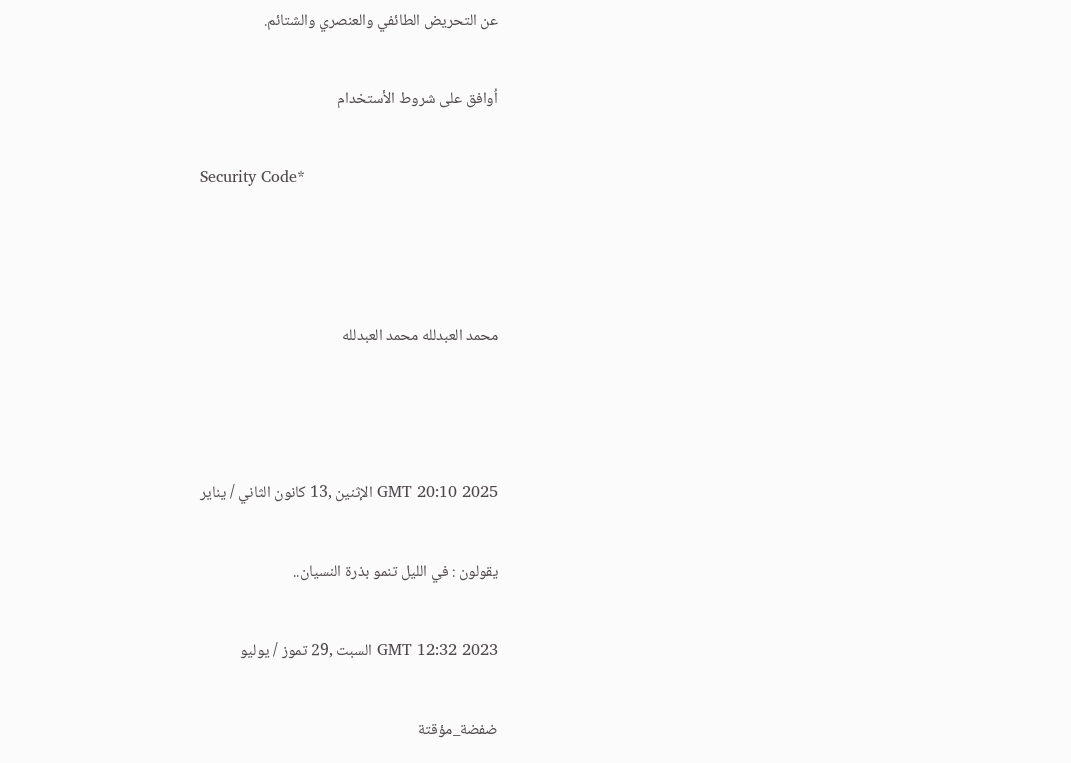عن التحريض الطائفي والعنصري والشتائم.

اُوافق على شروط الأستخدام

Security Code*



محمد العبدلله محمد العبدلله



GMT 20:10 2025 الإثنين ,13 كانون الثاني / يناير

يقولون : في الليل تنمو بذرة النسيان..

GMT 12:32 2023 السبت ,29 تموز / يوليو

ضفضة_مؤقتة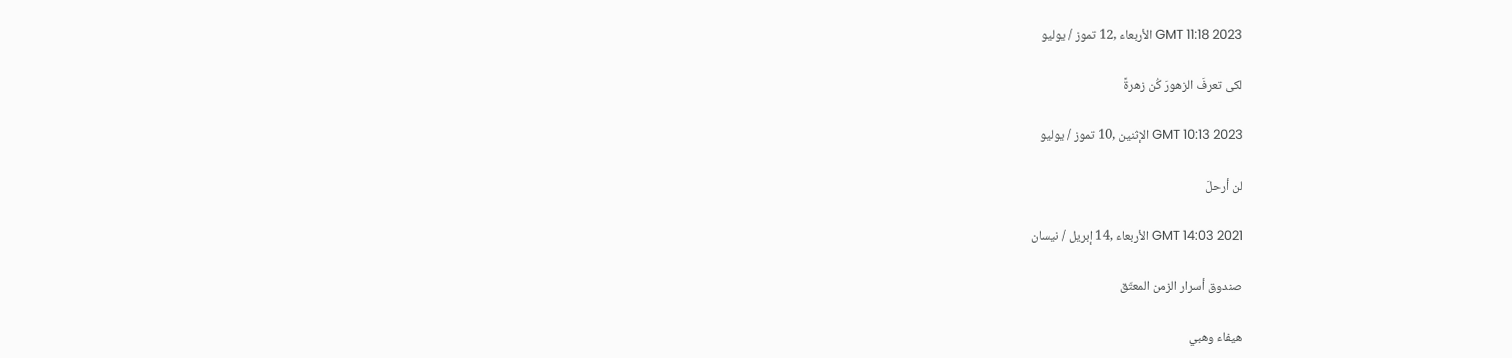GMT 11:18 2023 الأربعاء ,12 تموز / يوليو

لكى تعرفَ الزهورَ كُن زهرةً

GMT 10:13 2023 الإثنين ,10 تموز / يوليو

لن أرحلَ

GMT 14:03 2021 الأربعاء ,14 إبريل / نيسان

صندوق أسرار الزمن المعتّق

هيفاء وهبي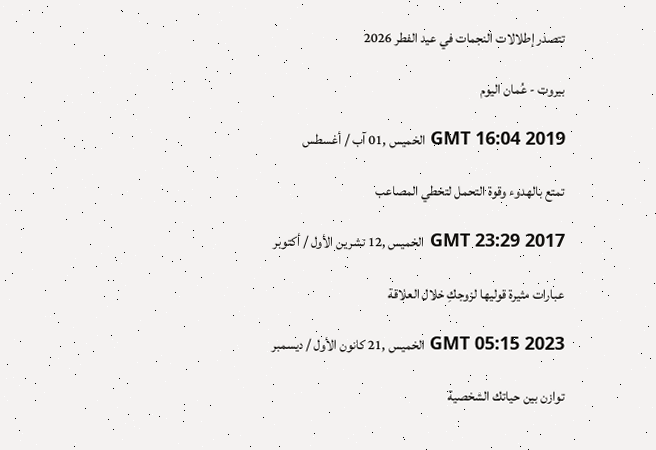تتصدر إطلالات النجمات في عيد الفطر 2026

بيروت - عُمان اليوم

GMT 16:04 2019 الخميس ,01 آب / أغسطس

تمتع بالهدوء وقوة التحمل لتخطي المصاعب

GMT 23:29 2017 الخميس ,12 تشرين الأول / أكتوبر

عبارات مثيرة قوليها لزوجكِ خلال العلاقة

GMT 05:15 2023 الخميس ,21 كانون الأول / ديسمبر

توازن بين حياتك الشخصية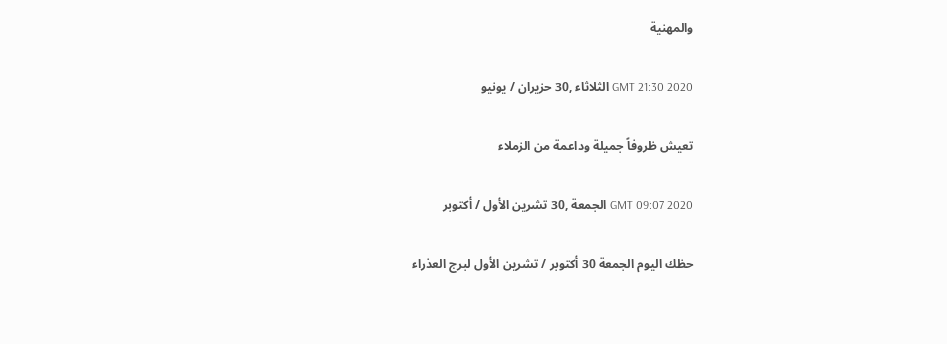والمهنية

GMT 21:30 2020 الثلاثاء ,30 حزيران / يونيو

تعيش ظروفاً جميلة وداعمة من الزملاء

GMT 09:07 2020 الجمعة ,30 تشرين الأول / أكتوبر

حظك اليوم الجمعة 30 أكتوبر / تشرين الأول لبرج العذراء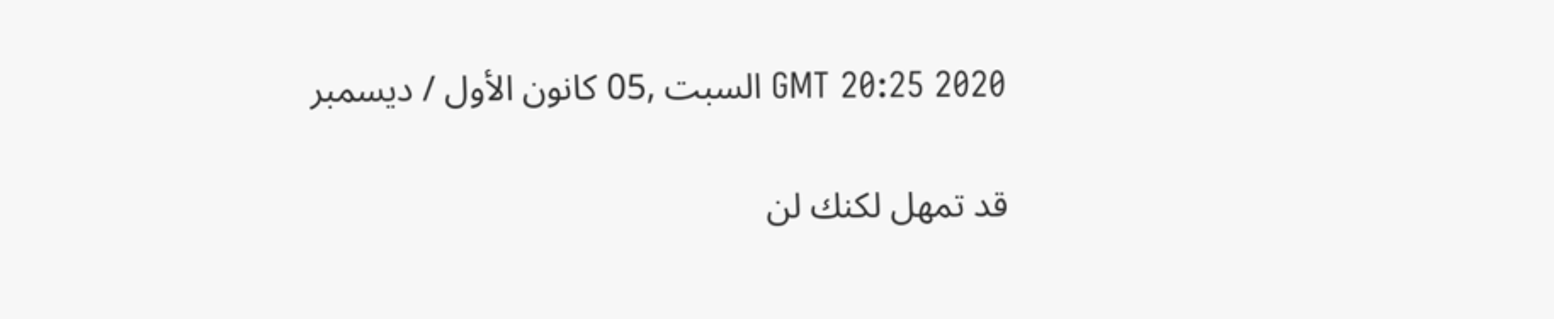GMT 20:25 2020 السبت ,05 كانون الأول / ديسمبر

قد تمهل لكنك لن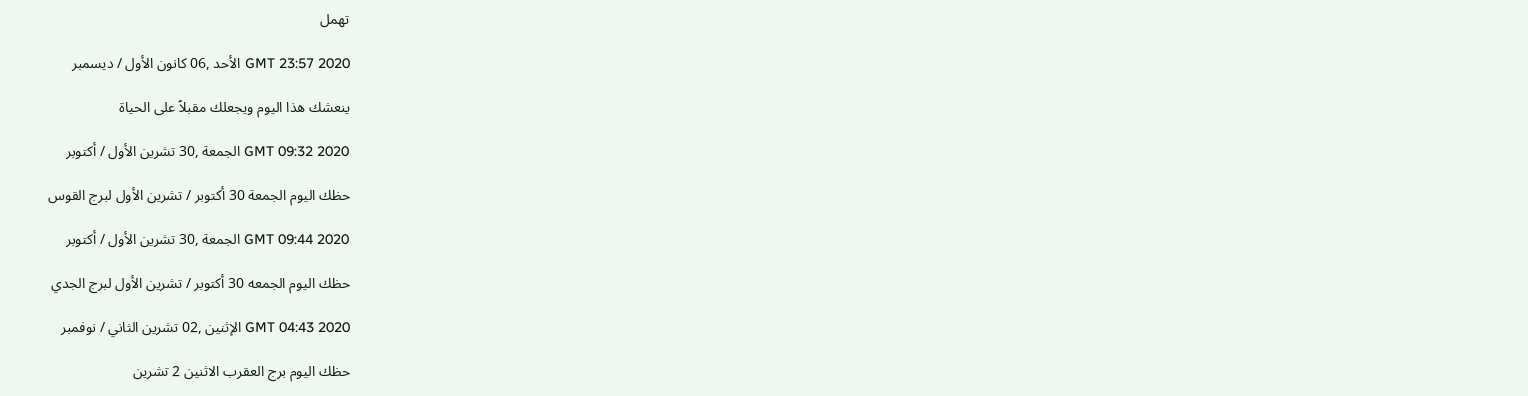تهمل

GMT 23:57 2020 الأحد ,06 كانون الأول / ديسمبر

ينعشك هذا اليوم ويجعلك مقبلاً على الحياة

GMT 09:32 2020 الجمعة ,30 تشرين الأول / أكتوبر

حظك اليوم الجمعة 30 أكتوبر / تشرين الأول لبرج القوس

GMT 09:44 2020 الجمعة ,30 تشرين الأول / أكتوبر

حظك اليوم الجمعه 30 أكتوبر / تشرين الأول لبرج الجدي

GMT 04:43 2020 الإثنين ,02 تشرين الثاني / نوفمبر

حظك اليوم برج العقرب الاثنين 2 تشرين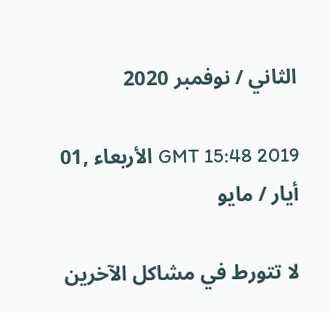الثاني / نوفمبر 2020

GMT 15:48 2019 الأربعاء ,01 أيار / مايو

لا تتورط في مشاكل الآخرين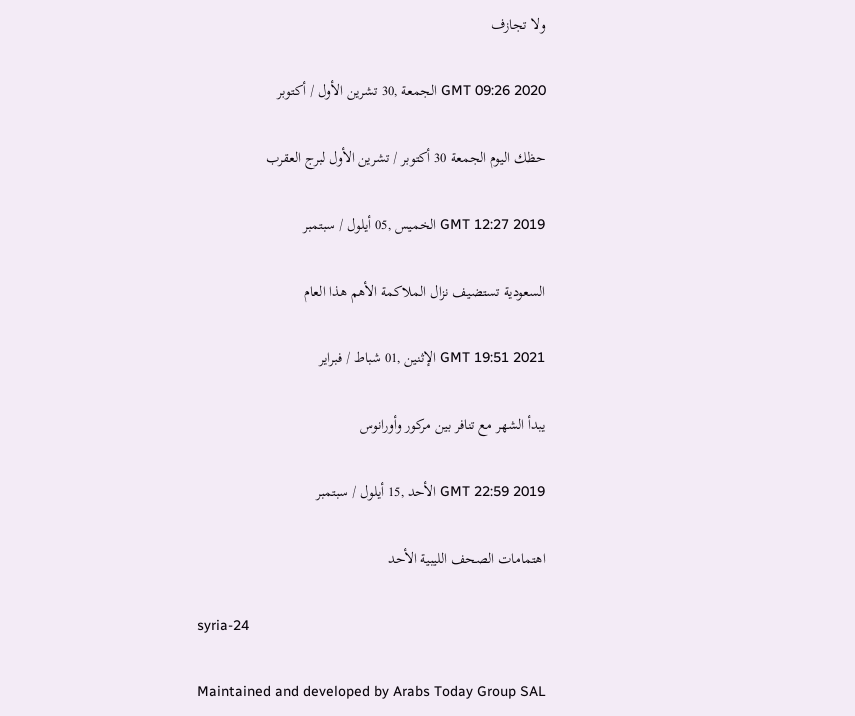ولا تجازف

GMT 09:26 2020 الجمعة ,30 تشرين الأول / أكتوبر

حظك اليوم الجمعة 30 أكتوبر / تشرين الأول لبرج العقرب

GMT 12:27 2019 الخميس ,05 أيلول / سبتمبر

السعودية تستضيف نزال الملاكمة الأهم هذا العام

GMT 19:51 2021 الإثنين ,01 شباط / فبراير

يبدأ الشهر مع تنافر بين مركور وأورانوس

GMT 22:59 2019 الأحد ,15 أيلول / سبتمبر

اهتمامات الصحف الليبية الأحد

syria-24

Maintained and developed by Arabs Today Group SAL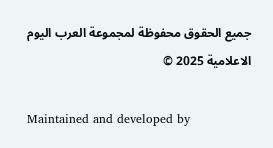جميع الحقوق محفوظة لمجموعة العرب اليوم الاعلامية 2025 ©

Maintained and developed by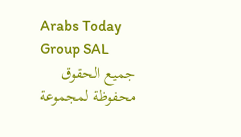Arabs Today Group SAL
جميع الحقوق محفوظة لمجموعة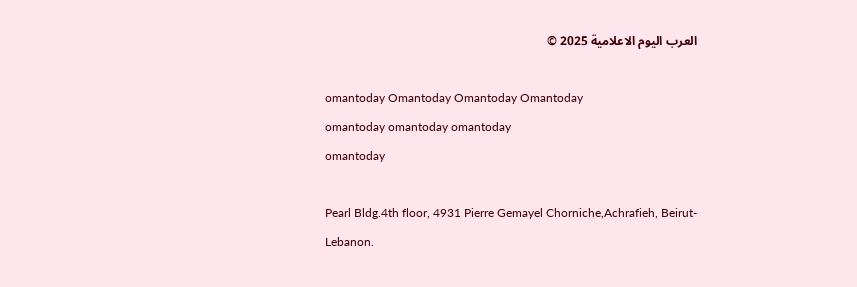العرب اليوم الاعلامية 2025 ©

omantoday Omantoday Omantoday Omantoday
omantoday omantoday omantoday
omantoday

Pearl Bldg.4th floor, 4931 Pierre Gemayel Chorniche,Achrafieh, Beirut- Lebanon.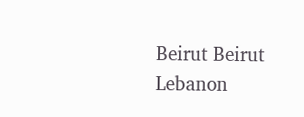Beirut Beirut Lebanon